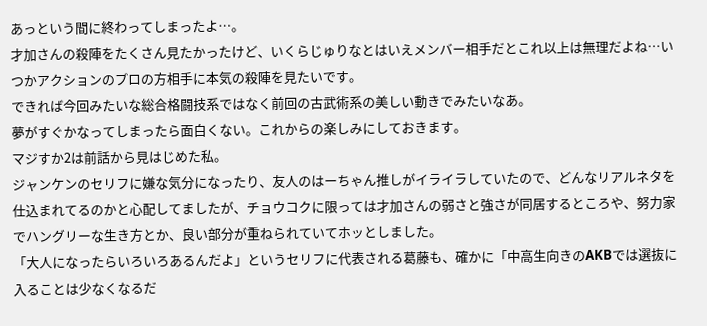あっという間に終わってしまったよ…。
才加さんの殺陣をたくさん見たかったけど、いくらじゅりなとはいえメンバー相手だとこれ以上は無理だよね…いつかアクションのプロの方相手に本気の殺陣を見たいです。
できれば今回みたいな総合格闘技系ではなく前回の古武術系の美しい動きでみたいなあ。
夢がすぐかなってしまったら面白くない。これからの楽しみにしておきます。
マジすか2は前話から見はじめた私。
ジャンケンのセリフに嫌な気分になったり、友人のはーちゃん推しがイライラしていたので、どんなリアルネタを仕込まれてるのかと心配してましたが、チョウコクに限っては才加さんの弱さと強さが同居するところや、努力家でハングリーな生き方とか、良い部分が重ねられていてホッとしました。
「大人になったらいろいろあるんだよ」というセリフに代表される葛藤も、確かに「中高生向きのAKBでは選抜に入ることは少なくなるだ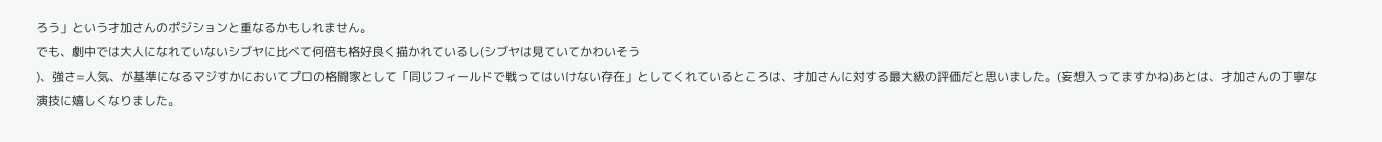ろう」という才加さんのポジションと重なるかもしれません。
でも、劇中では大人になれていないシブヤに比べて何倍も格好良く描かれているし(シブヤは見ていてかわいそう
)、強さ=人気、が基準になるマジすかにおいてプロの格闘家として「同じフィールドで戦ってはいけない存在」としてくれているところは、才加さんに対する最大級の評価だと思いました。(妄想入ってますかね)あとは、才加さんの丁寧な演技に嬉しくなりました。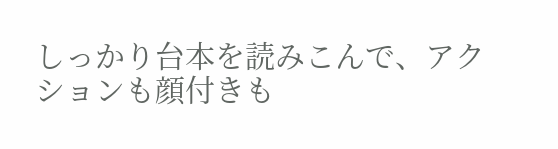しっかり台本を読みこんで、アクションも顔付きも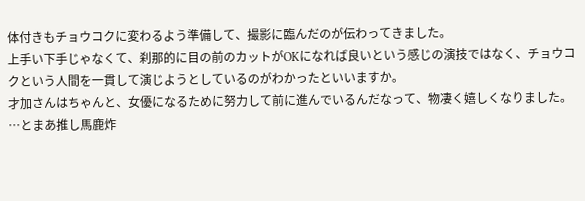体付きもチョウコクに変わるよう準備して、撮影に臨んだのが伝わってきました。
上手い下手じゃなくて、刹那的に目の前のカットがOKになれば良いという感じの演技ではなく、チョウコクという人間を一貫して演じようとしているのがわかったといいますか。
才加さんはちゃんと、女優になるために努力して前に進んでいるんだなって、物凄く嬉しくなりました。
…とまあ推し馬鹿炸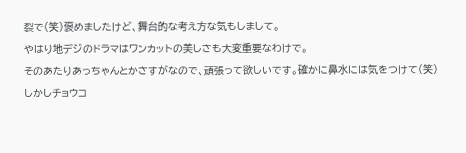裂で(笑)褒めましたけど、舞台的な考え方な気もしまして。
やはり地デジのドラマはワンカットの美しさも大変重要なわけで。
そのあたりあっちゃんとかさすがなので、頑張って欲しいです。確かに鼻水には気をつけて(笑)
しかしチョウコ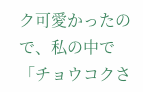ク可愛かったので、私の中で「チョウコクさ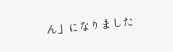ん」になりました